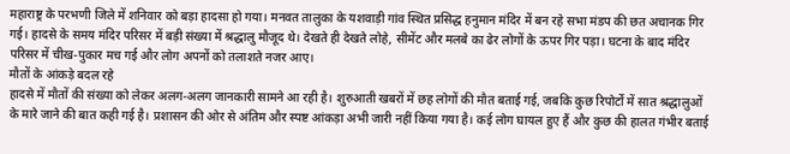महाराष्ट्र के परभणी जिले में शनिवार को बड़ा हादसा हो गया। मनवत तालुका के यशवाड़ी गांव स्थित प्रसिद्ध हनुमान मंदिर में बन रहे सभा मंडप की छत अचानक गिर गई। हादसे के समय मंदिर परिसर में बड़ी संख्या में श्रद्धालु मौजूद थे। देखते ही देखते लोहे, सीमेंट और मलबे का ढेर लोगों के ऊपर गिर पड़ा। घटना के बाद मंदिर परिसर में चीख-पुकार मच गई और लोग अपनों को तलाशते नजर आए।
मौतों के आंकड़े बदल रहे
हादसे में मौतों की संख्या को लेकर अलग-अलग जानकारी सामने आ रही है। शुरुआती खबरों में छह लोगों की मौत बताई गई, जबकि कुछ रिपोर्टों में सात श्रद्धालुओं के मारे जाने की बात कही गई है। प्रशासन की ओर से अंतिम और स्पष्ट आंकड़ा अभी जारी नहीं किया गया है। कई लोग घायल हुए हैं और कुछ की हालत गंभीर बताई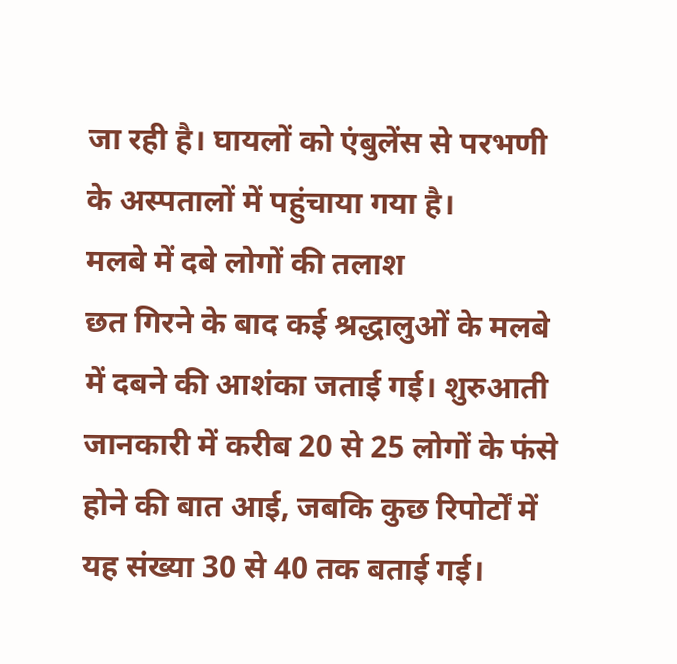जा रही है। घायलों को एंबुलेंस से परभणी के अस्पतालों में पहुंचाया गया है।
मलबे में दबे लोगों की तलाश
छत गिरने के बाद कई श्रद्धालुओं के मलबे में दबने की आशंका जताई गई। शुरुआती जानकारी में करीब 20 से 25 लोगों के फंसे होने की बात आई, जबकि कुछ रिपोर्टों में यह संख्या 30 से 40 तक बताई गई।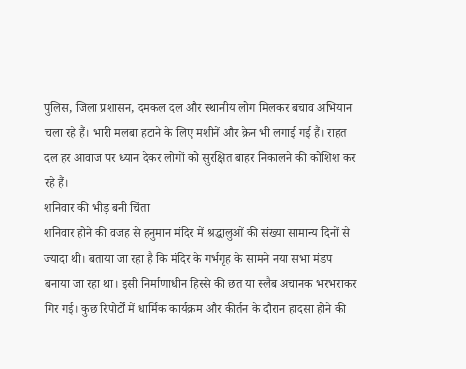पुलिस, जिला प्रशासन, दमकल दल और स्थानीय लोग मिलकर बचाव अभियान चला रहे हैं। भारी मलबा हटाने के लिए मशीनें और क्रेन भी लगाई गई हैं। राहत दल हर आवाज पर ध्यान देकर लोगों को सुरक्षित बाहर निकालने की कोशिश कर रहे हैं।
शनिवार की भीड़ बनी चिंता
शनिवार होने की वजह से हनुमान मंदिर में श्रद्धालुओं की संख्या सामान्य दिनों से ज्यादा थी। बताया जा रहा है कि मंदिर के गर्भगृह के सामने नया सभा मंडप बनाया जा रहा था। इसी निर्माणाधीन हिस्से की छत या स्लैब अचानक भरभराकर गिर गई। कुछ रिपोर्टों में धार्मिक कार्यक्रम और कीर्तन के दौरान हादसा होने की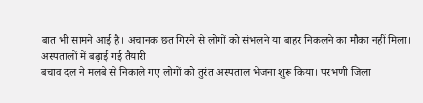बात भी सामने आई है। अचानक छत गिरने से लोगों को संभलने या बाहर निकलने का मौका नहीं मिला।
अस्पतालों में बढ़ाई गई तैयारी
बचाव दल ने मलबे से निकाले गए लोगों को तुरंत अस्पताल भेजना शुरू किया। परभणी जिला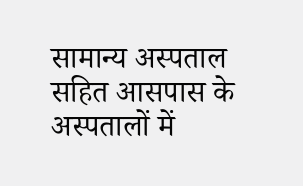सामान्य अस्पताल सहित आसपास के अस्पतालों में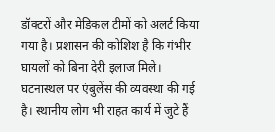डॉक्टरों और मेडिकल टीमों को अलर्ट किया गया है। प्रशासन की कोशिश है कि गंभीर घायलों को बिना देरी इलाज मिले। घटनास्थल पर एंबुलेंस की व्यवस्था की गई है। स्थानीय लोग भी राहत कार्य में जुटे हैं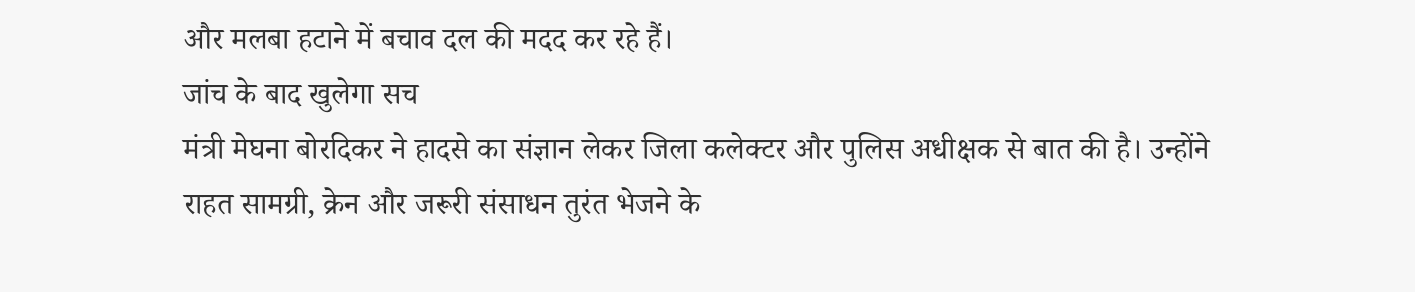और मलबा हटाने में बचाव दल की मदद कर रहे हैं।
जांच के बाद खुलेगा सच
मंत्री मेघना बोरदिकर ने हादसे का संज्ञान लेकर जिला कलेक्टर और पुलिस अधीक्षक से बात की है। उन्होंने राहत सामग्री, क्रेन और जरूरी संसाधन तुरंत भेजने के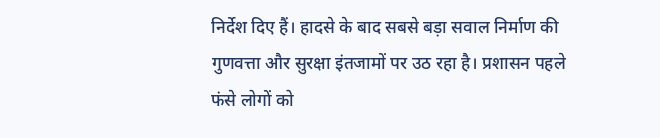निर्देश दिए हैं। हादसे के बाद सबसे बड़ा सवाल निर्माण की गुणवत्ता और सुरक्षा इंतजामों पर उठ रहा है। प्रशासन पहले फंसे लोगों को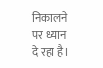निकालने पर ध्यान दे रहा है।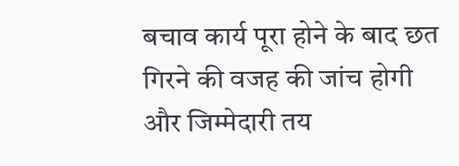बचाव कार्य पूरा होने के बाद छत गिरने की वजह की जांच होगी और जिम्मेदारी तय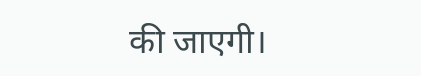की जाएगी।